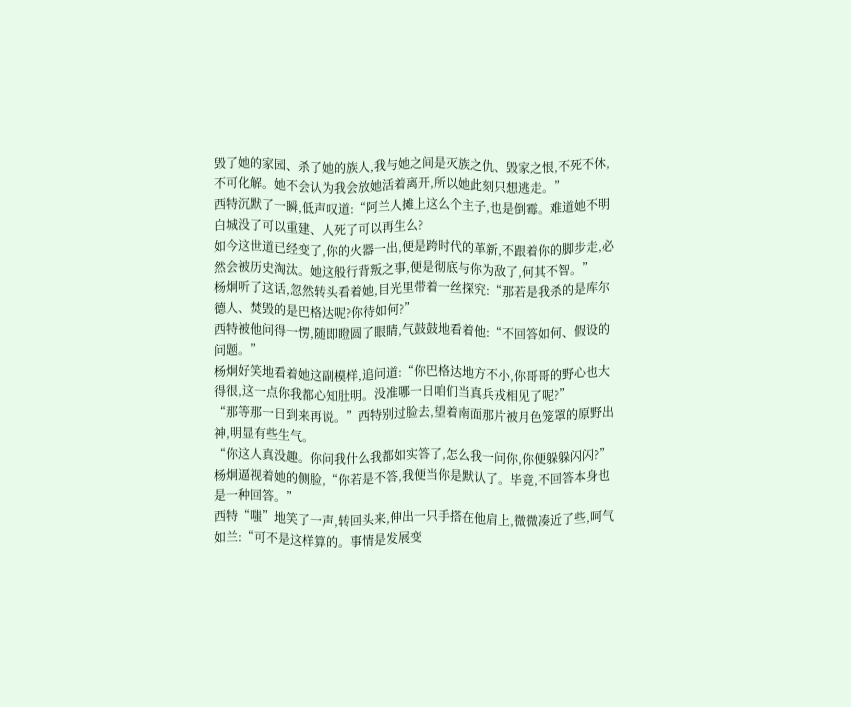毁了她的家园、杀了她的族人,我与她之间是灭族之仇、毁家之恨,不死不休,不可化解。她不会认为我会放她活着离开,所以她此刻只想逃走。”
西特沉默了一瞬,低声叹道:“阿兰人摊上这么个主子,也是倒霉。难道她不明白城没了可以重建、人死了可以再生么?
如今这世道已经变了,你的火器一出,便是跨时代的革新,不跟着你的脚步走,必然会被历史淘汰。她这般行背叛之事,便是彻底与你为敌了,何其不智。”
杨炯听了这话,忽然转头看着她,目光里带着一丝探究:“那若是我杀的是库尔德人、焚毁的是巴格达呢?你待如何?”
西特被他问得一愣,随即瞪圆了眼睛,气鼓鼓地看着他:“不回答如何、假设的问题。”
杨炯好笑地看着她这副模样,追问道:“你巴格达地方不小,你哥哥的野心也大得很,这一点你我都心知肚明。没准哪一日咱们当真兵戎相见了呢?”
“那等那一日到来再说。”西特别过脸去,望着南面那片被月色笼罩的原野出神,明显有些生气。
“你这人真没趣。你问我什么我都如实答了,怎么我一问你,你便躲躲闪闪?”杨炯逼视着她的侧脸,“你若是不答,我便当你是默认了。毕竟,不回答本身也是一种回答。”
西特“嗤”地笑了一声,转回头来,伸出一只手搭在他肩上,微微凑近了些,呵气如兰:“可不是这样算的。事情是发展变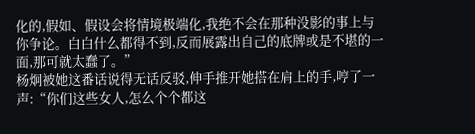化的,假如、假设会将情境极端化,我绝不会在那种没影的事上与你争论。白白什么都得不到,反而展露出自己的底牌或是不堪的一面,那可就太蠢了。”
杨炯被她这番话说得无话反驳,伸手推开她搭在肩上的手,哼了一声:“你们这些女人,怎么个个都这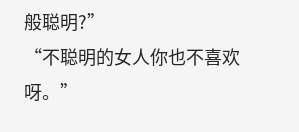般聪明?”
“不聪明的女人你也不喜欢呀。”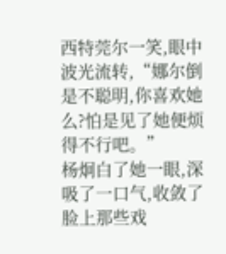西特莞尔一笑,眼中波光流转,“娜尔倒是不聪明,你喜欢她么?怕是见了她便烦得不行吧。”
杨炯白了她一眼,深吸了一口气,收敛了脸上那些戏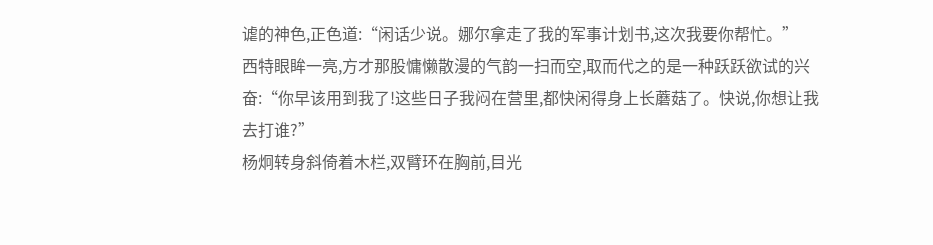谑的神色,正色道:“闲话少说。娜尔拿走了我的军事计划书,这次我要你帮忙。”
西特眼眸一亮,方才那股慵懒散漫的气韵一扫而空,取而代之的是一种跃跃欲试的兴奋:“你早该用到我了!这些日子我闷在营里,都快闲得身上长蘑菇了。快说,你想让我去打谁?”
杨炯转身斜倚着木栏,双臂环在胸前,目光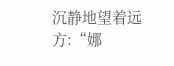沉静地望着远方:“娜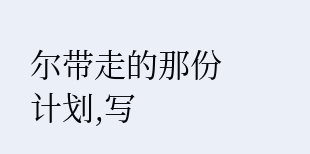尔带走的那份计划,写